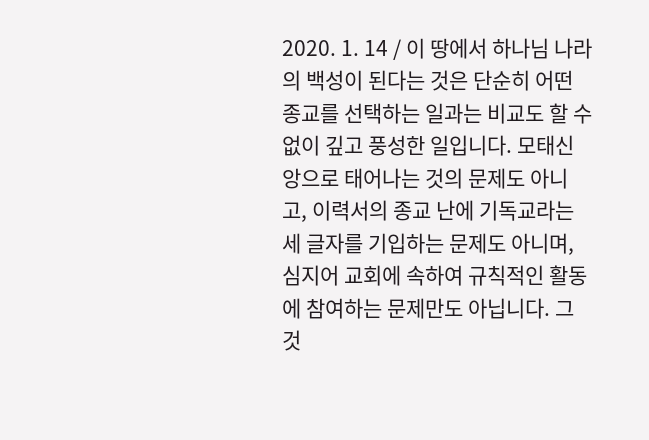2020. 1. 14 / 이 땅에서 하나님 나라의 백성이 된다는 것은 단순히 어떤 종교를 선택하는 일과는 비교도 할 수 없이 깊고 풍성한 일입니다. 모태신앙으로 태어나는 것의 문제도 아니고, 이력서의 종교 난에 기독교라는 세 글자를 기입하는 문제도 아니며, 심지어 교회에 속하여 규칙적인 활동에 참여하는 문제만도 아닙니다. 그것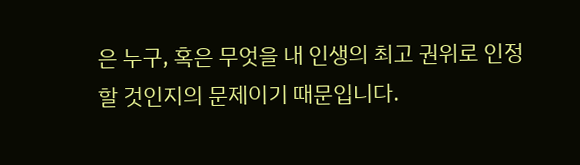은 누구, 혹은 무엇을 내 인생의 최고 권위로 인정할 것인지의 문제이기 때문입니다.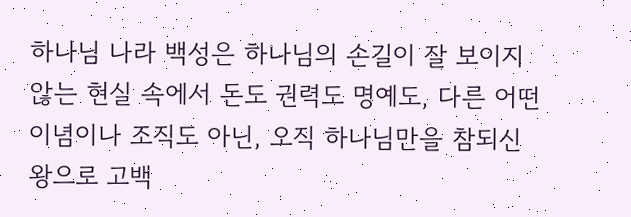하나님 나라 백성은 하나님의 손길이 잘 보이지 않는 현실 속에서 돈도 권력도 명예도, 다른 어떤 이념이나 조직도 아닌, 오직 하나님만을 참되신 왕으로 고백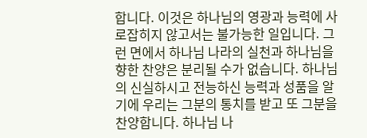합니다. 이것은 하나님의 영광과 능력에 사로잡히지 않고서는 불가능한 일입니다. 그런 면에서 하나님 나라의 실천과 하나님을 향한 찬양은 분리될 수가 없습니다. 하나님의 신실하시고 전능하신 능력과 성품을 알기에 우리는 그분의 통치를 받고 또 그분을 찬양합니다. 하나님 나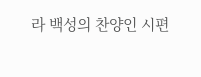라 백성의 찬양인 시편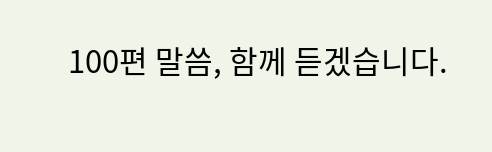100편 말씀, 함께 듣겠습니다.